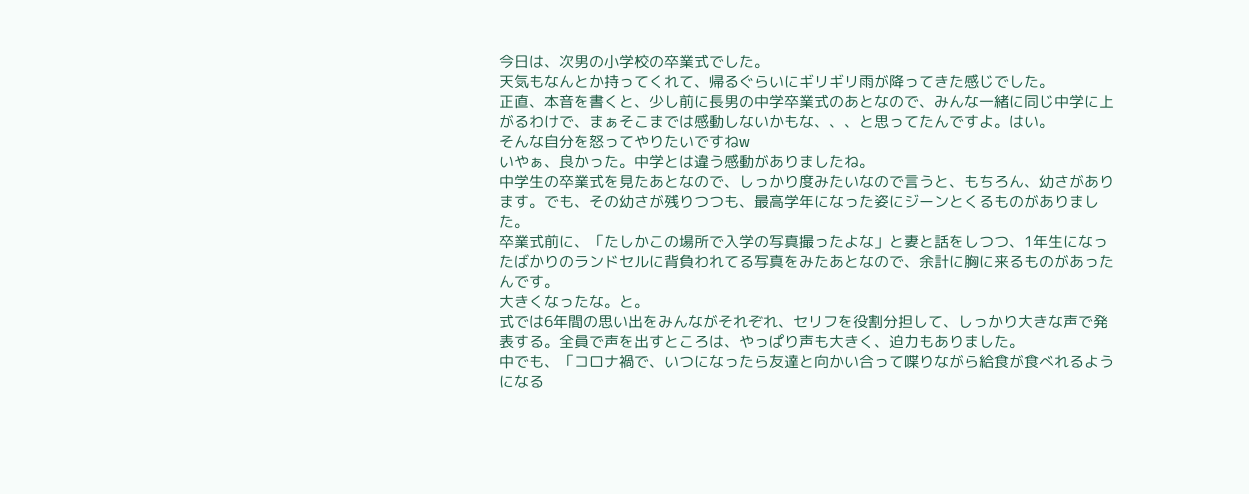今日は、次男の小学校の卒業式でした。
天気もなんとか持ってくれて、帰るぐらいにギリギリ雨が降ってきた感じでした。
正直、本音を書くと、少し前に長男の中学卒業式のあとなので、みんな一緒に同じ中学に上がるわけで、まぁそこまでは感動しないかもな、、、と思ってたんですよ。はい。
そんな自分を怒ってやりたいですねw
いやぁ、良かった。中学とは違う感動がありましたね。
中学生の卒業式を見たあとなので、しっかり度みたいなので言うと、もちろん、幼さがあります。でも、その幼さが残りつつも、最高学年になった姿にジーンとくるものがありました。
卒業式前に、「たしかこの場所で入学の写真撮ったよな」と妻と話をしつつ、1年生になったばかりのランドセルに背負われてる写真をみたあとなので、余計に胸に来るものがあったんです。
大きくなったな。と。
式では6年間の思い出をみんながそれぞれ、セリフを役割分担して、しっかり大きな声で発表する。全員で声を出すところは、やっぱり声も大きく、迫力もありました。
中でも、「コロナ禍で、いつになったら友達と向かい合って喋りながら給食が食べれるようになる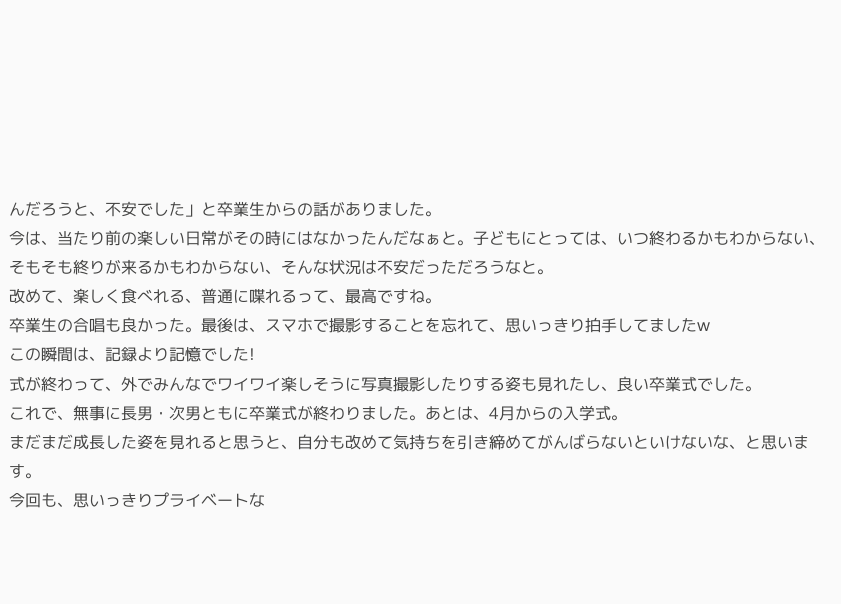んだろうと、不安でした」と卒業生からの話がありました。
今は、当たり前の楽しい日常がその時にはなかったんだなぁと。子どもにとっては、いつ終わるかもわからない、そもそも終りが来るかもわからない、そんな状況は不安だっただろうなと。
改めて、楽しく食べれる、普通に喋れるって、最高ですね。
卒業生の合唱も良かった。最後は、スマホで撮影することを忘れて、思いっきり拍手してましたw
この瞬間は、記録より記憶でした!
式が終わって、外でみんなでワイワイ楽しそうに写真撮影したりする姿も見れたし、良い卒業式でした。
これで、無事に長男・次男ともに卒業式が終わりました。あとは、4月からの入学式。
まだまだ成長した姿を見れると思うと、自分も改めて気持ちを引き締めてがんばらないといけないな、と思います。
今回も、思いっきりプライベートな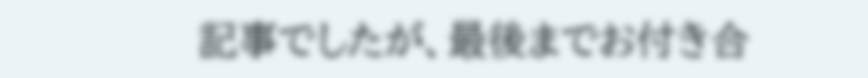記事でしたが、最後までお付き合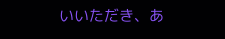いいただき、あ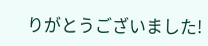りがとうございました!